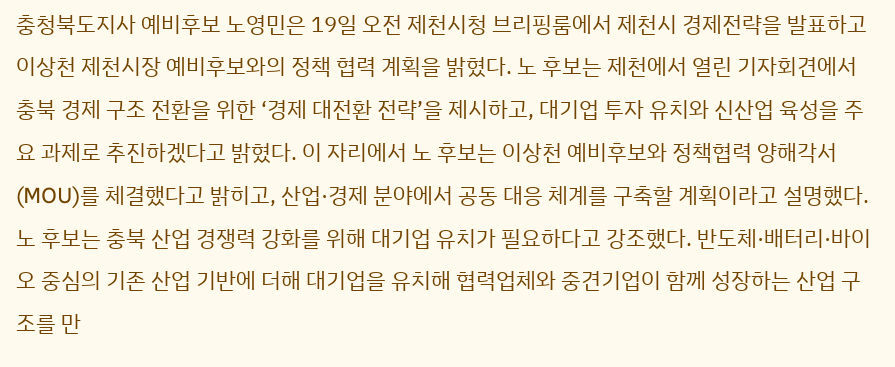충청북도지사 예비후보 노영민은 19일 오전 제천시청 브리핑룸에서 제천시 경제전략을 발표하고 이상천 제천시장 예비후보와의 정책 협력 계획을 밝혔다. 노 후보는 제천에서 열린 기자회견에서 충북 경제 구조 전환을 위한 ‘경제 대전환 전략’을 제시하고, 대기업 투자 유치와 신산업 육성을 주요 과제로 추진하겠다고 밝혔다. 이 자리에서 노 후보는 이상천 예비후보와 정책협력 양해각서(MOU)를 체결했다고 밝히고, 산업·경제 분야에서 공동 대응 체계를 구축할 계획이라고 설명했다. 노 후보는 충북 산업 경쟁력 강화를 위해 대기업 유치가 필요하다고 강조했다. 반도체·배터리·바이오 중심의 기존 산업 기반에 더해 대기업을 유치해 협력업체와 중견기업이 함께 성장하는 산업 구조를 만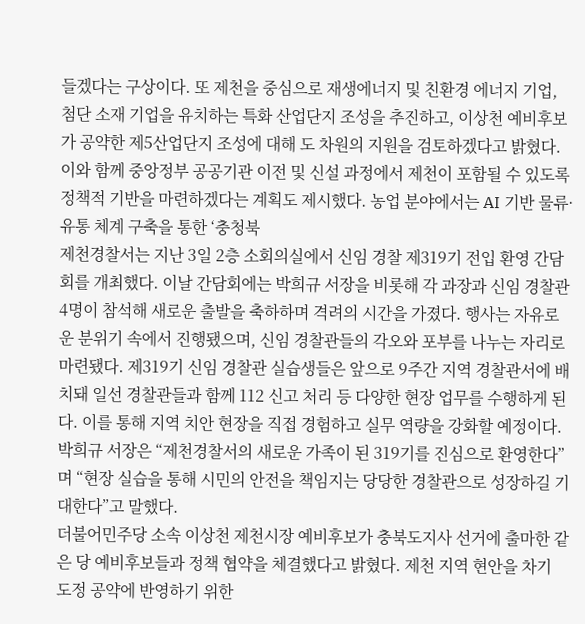들겠다는 구상이다. 또 제천을 중심으로 재생에너지 및 친환경 에너지 기업, 첨단 소재 기업을 유치하는 특화 산업단지 조성을 추진하고, 이상천 예비후보가 공약한 제5산업단지 조성에 대해 도 차원의 지원을 검토하겠다고 밝혔다. 이와 함께 중앙정부 공공기관 이전 및 신설 과정에서 제천이 포함될 수 있도록 정책적 기반을 마련하겠다는 계획도 제시했다. 농업 분야에서는 AI 기반 물류·유통 체계 구축을 통한 ‘충청북
제천경찰서는 지난 3일 2층 소회의실에서 신임 경찰 제319기 전입 환영 간담회를 개최했다. 이날 간담회에는 박희규 서장을 비롯해 각 과장과 신임 경찰관 4명이 참석해 새로운 출발을 축하하며 격려의 시간을 가졌다. 행사는 자유로운 분위기 속에서 진행됐으며, 신임 경찰관들의 각오와 포부를 나누는 자리로 마련됐다. 제319기 신임 경찰관 실습생들은 앞으로 9주간 지역 경찰관서에 배치돼 일선 경찰관들과 함께 112 신고 처리 등 다양한 현장 업무를 수행하게 된다. 이를 통해 지역 치안 현장을 직접 경험하고 실무 역량을 강화할 예정이다. 박희규 서장은 “제천경찰서의 새로운 가족이 된 319기를 진심으로 환영한다”며 “현장 실습을 통해 시민의 안전을 책임지는 당당한 경찰관으로 성장하길 기대한다”고 말했다.
더불어민주당 소속 이상천 제천시장 예비후보가 충북도지사 선거에 출마한 같은 당 예비후보들과 정책 협약을 체결했다고 밝혔다. 제천 지역 현안을 차기 도정 공약에 반영하기 위한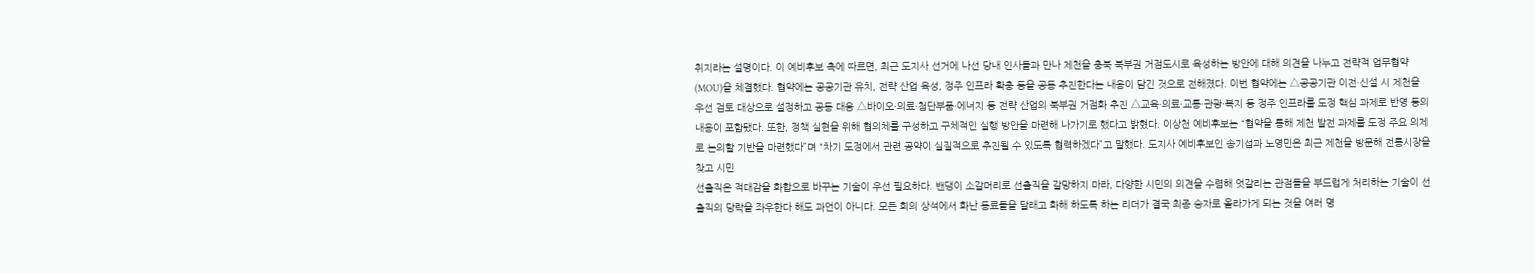취지라는 설명이다. 이 예비후보 측에 따르면, 최근 도지사 선거에 나선 당내 인사들과 만나 제천을 충북 북부권 거점도시로 육성하는 방안에 대해 의견을 나누고 전략적 업무협약(MOU)을 체결했다. 협약에는 공공기관 유치, 전략 산업 육성, 정주 인프라 확충 등을 공동 추진한다는 내용이 담긴 것으로 전해졌다. 이번 협약에는 △공공기관 이전·신설 시 제천을 우선 검토 대상으로 설정하고 공동 대응 △바이오·의료·첨단부품·에너지 등 전략 산업의 북부권 거점화 추진 △교육·의료·교통·관광·복지 등 정주 인프라를 도정 핵심 과제로 반영 등의 내용이 포함됐다. 또한, 정책 실현을 위해 협의체를 구성하고 구체적인 실행 방안을 마련해 나가기로 했다고 밝혔다. 이상천 예비후보는 “협약을 통해 제천 발전 과제를 도정 주요 의제로 논의할 기반을 마련했다”며 “차기 도정에서 관련 공약이 실질적으로 추진될 수 있도록 협력하겠다”고 말했다. 도지사 예비후보인 송기섭과 노영민은 최근 제천을 방문해 전통시장을 찾고 시민
선출직은 적대감을 화합으로 바꾸는 기술이 우선 필요하다. 밴댕이 소갈머리로 선출직을 갈망하지 마라, 다양한 시민의 의견을 수렴해 엇갈리는 관점들을 부드럽게 처리하는 기술이 선출직의 당락을 좌우한다 해도 과언이 아니다. 모든 회의 상석에서 화난 동료들을 달래고 화해 하도록 하는 리더가 결국 최종 승자로 올라가게 되는 것을 여러 명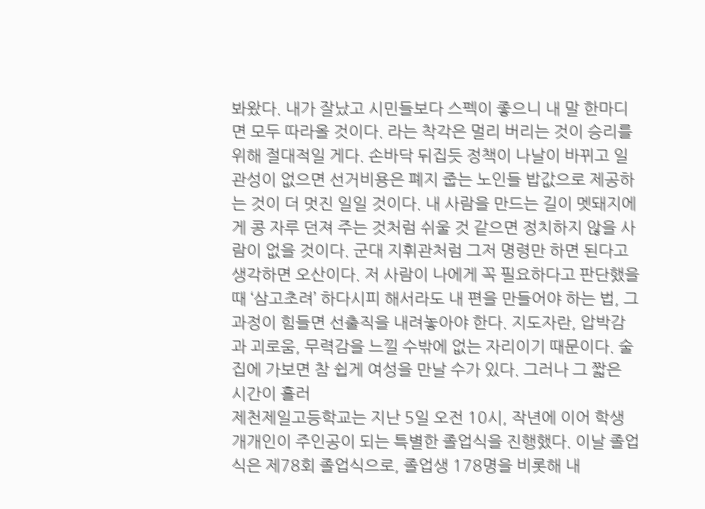봐왔다. 내가 잘났고 시민들보다 스펙이 좋으니 내 말 한마디면 모두 따라올 것이다. 라는 착각은 멀리 버리는 것이 승리를 위해 절대적일 게다. 손바닥 뒤집듯 정책이 나날이 바뀌고 일관성이 없으면 선거비용은 폐지 줍는 노인들 밥값으로 제공하는 것이 더 멋진 일일 것이다. 내 사람을 만드는 길이 멧돼지에게 콩 자루 던져 주는 것처럼 쉬울 것 같으면 정치하지 않을 사람이 없을 것이다. 군대 지휘관처럼 그저 명령만 하면 된다고 생각하면 오산이다. 저 사람이 나에게 꼭 필요하다고 판단했을 때 ‘삼고초려’ 하다시피 해서라도 내 편을 만들어야 하는 법, 그 과정이 힘들면 선출직을 내려놓아야 한다. 지도자란, 압박감과 괴로움, 무력감을 느낄 수밖에 없는 자리이기 때문이다. 술집에 가보면 참 쉽게 여성을 만날 수가 있다. 그러나 그 짧은 시간이 흘러
제천제일고등학교는 지난 5일 오전 10시, 작년에 이어 학생 개개인이 주인공이 되는 특별한 졸업식을 진행했다. 이날 졸업식은 제78회 졸업식으로, 졸업생 178명을 비롯해 내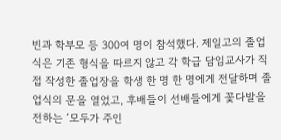빈과 학부모 등 300여 명이 참석했다. 제일고의 졸업식은 기존 형식을 따르지 않고 각 학급 담임교사가 직접 작성한 졸업장을 학생 한 명 한 명에게 전달하며 졸업식의 문을 열었고, 후배들이 선배들에게 꽃다발을 전하는 ‘모두가 주인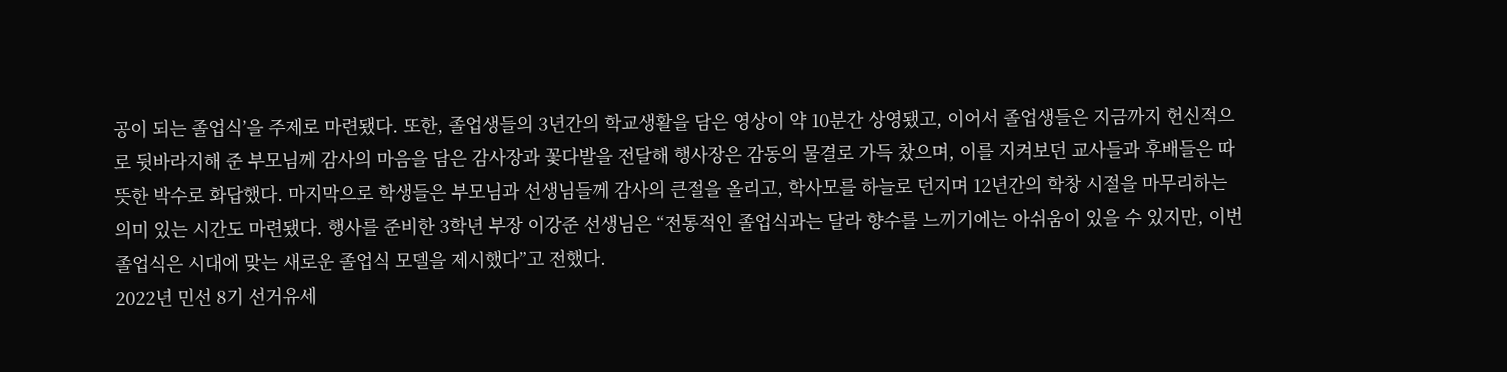공이 되는 졸업식’을 주제로 마련됐다. 또한, 졸업생들의 3년간의 학교생활을 담은 영상이 약 10분간 상영됐고, 이어서 졸업생들은 지금까지 헌신적으로 뒷바라지해 준 부모님께 감사의 마음을 담은 감사장과 꽃다발을 전달해 행사장은 감동의 물결로 가득 찼으며, 이를 지켜보던 교사들과 후배들은 따뜻한 박수로 화답했다. 마지막으로 학생들은 부모님과 선생님들께 감사의 큰절을 올리고, 학사모를 하늘로 던지며 12년간의 학창 시절을 마무리하는 의미 있는 시간도 마련됐다. 행사를 준비한 3학년 부장 이강준 선생님은 “전통적인 졸업식과는 달라 향수를 느끼기에는 아쉬움이 있을 수 있지만, 이번 졸업식은 시대에 맞는 새로운 졸업식 모델을 제시했다”고 전했다.
2022년 민선 8기 선거유세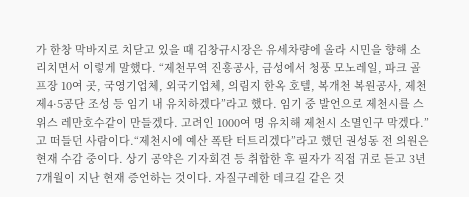가 한창 막바지로 치닫고 있을 때 김창규시장은 유세차량에 올라 시민을 향해 소리치면서 이렇게 말했다. “제천무역 진흥공사, 금성에서 청풍 모노레일, 파크 골프장 10여 곳, 국영기업체, 외국기업체, 의림지 한옥 호텔, 복개천 복원공사, 제천 제4·5공단 조성 등 임기 내 유치하겠다”라고 했다. 임기 중 발언으로 제천시를 스위스 레만호수같이 만들겠다. 고려인 1000여 명 유치해 제천시 소멸인구 막겠다.”고 떠들던 사람이다.“제천시에 예산 폭탄 터트리겠다”라고 했던 권성동 전 의원은 현재 수감 중이다. 상기 공약은 기자회견 등 취합한 후 필자가 직접 귀로 듣고 3년 7개월이 지난 현재 증언하는 것이다. 자질구레한 데크길 같은 것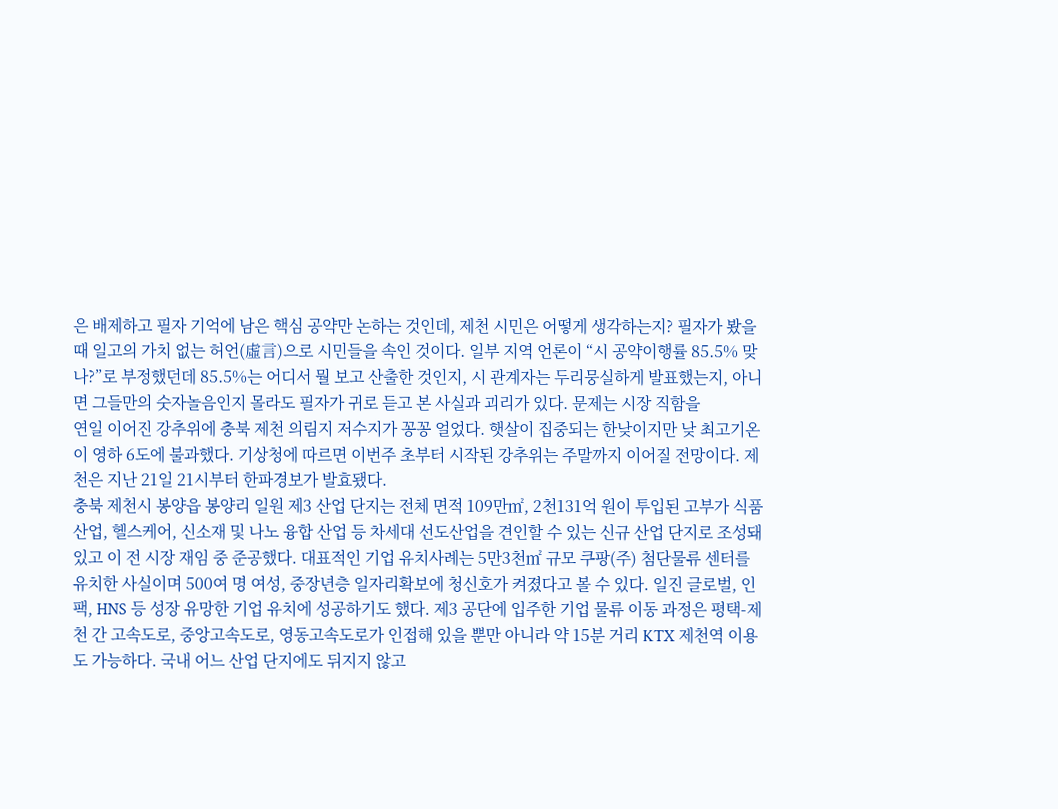은 배제하고 필자 기억에 남은 핵심 공약만 논하는 것인데, 제천 시민은 어떻게 생각하는지? 필자가 봤을 때 일고의 가치 없는 허언(虛言)으로 시민들을 속인 것이다. 일부 지역 언론이 “시 공약이행률 85.5% 맞나?”로 부정했던데 85.5%는 어디서 뭘 보고 산출한 것인지, 시 관계자는 두리뭉실하게 발표했는지, 아니면 그들만의 숫자놀음인지 몰라도 필자가 귀로 듣고 본 사실과 괴리가 있다. 문제는 시장 직함을
연일 이어진 강추위에 충북 제천 의림지 저수지가 꽁꽁 얼었다. 햇살이 집중되는 한낮이지만 낮 최고기온이 영하 6도에 불과했다. 기상청에 따르면 이번주 초부터 시작된 강추위는 주말까지 이어질 전망이다. 제천은 지난 21일 21시부터 한파경보가 발효됐다.
충북 제천시 봉양읍 봉양리 일원 제3 산업 단지는 전체 면적 109만㎡, 2천131억 원이 투입된 고부가 식품산업, 헬스케어, 신소재 및 나노 융합 산업 등 차세대 선도산업을 견인할 수 있는 신규 산업 단지로 조성돼 있고 이 전 시장 재임 중 준공했다. 대표적인 기업 유치사례는 5만3천㎡ 규모 쿠팡(주) 첨단물류 센터를 유치한 사실이며 500여 명 여성, 중장년층 일자리확보에 청신호가 켜졌다고 볼 수 있다. 일진 글로벌, 인팩, HNS 등 성장 유망한 기업 유치에 성공하기도 했다. 제3 공단에 입주한 기업 물류 이동 과정은 평택-제천 간 고속도로, 중앙고속도로, 영동고속도로가 인접해 있을 뿐만 아니라 약 15분 거리 KTX 제천역 이용도 가능하다. 국내 어느 산업 단지에도 뒤지지 않고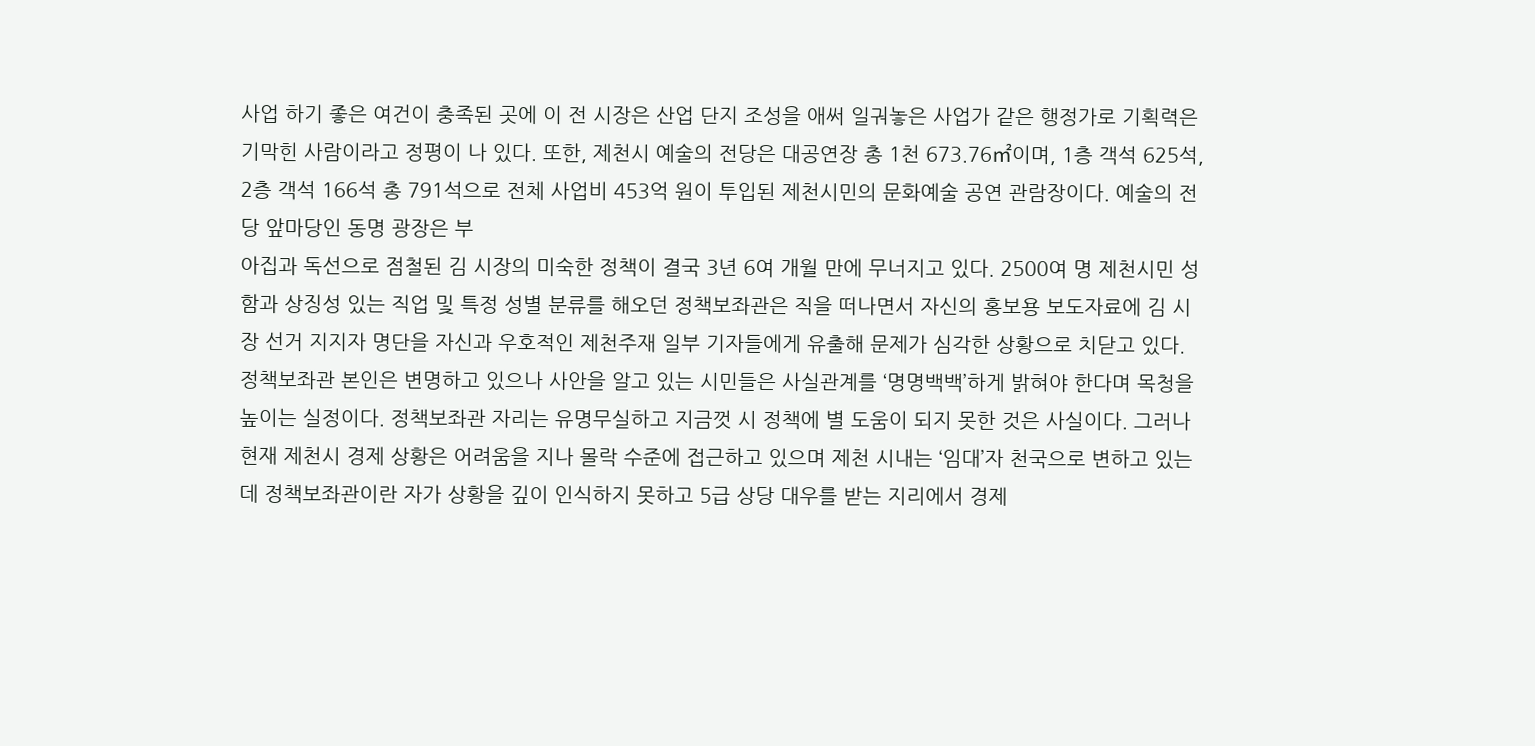사업 하기 좋은 여건이 충족된 곳에 이 전 시장은 산업 단지 조성을 애써 일궈놓은 사업가 같은 행정가로 기획력은 기막힌 사람이라고 정평이 나 있다. 또한, 제천시 예술의 전당은 대공연장 총 1천 673.76㎡이며, 1층 객석 625석, 2층 객석 166석 총 791석으로 전체 사업비 453억 원이 투입된 제천시민의 문화예술 공연 관람장이다. 예술의 전당 앞마당인 동명 광장은 부
아집과 독선으로 점철된 김 시장의 미숙한 정책이 결국 3년 6여 개월 만에 무너지고 있다. 2500여 명 제천시민 성함과 상징성 있는 직업 및 특정 성별 분류를 해오던 정책보좌관은 직을 떠나면서 자신의 홍보용 보도자료에 김 시장 선거 지지자 명단을 자신과 우호적인 제천주재 일부 기자들에게 유출해 문제가 심각한 상황으로 치닫고 있다. 정책보좌관 본인은 변명하고 있으나 사안을 알고 있는 시민들은 사실관계를 ‘명명백백’하게 밝혀야 한다며 목청을 높이는 실정이다. 정책보좌관 자리는 유명무실하고 지금껏 시 정책에 별 도움이 되지 못한 것은 사실이다. 그러나 현재 제천시 경제 상황은 어려움을 지나 몰락 수준에 접근하고 있으며 제천 시내는 ‘임대’자 천국으로 변하고 있는데 정책보좌관이란 자가 상황을 깊이 인식하지 못하고 5급 상당 대우를 받는 지리에서 경제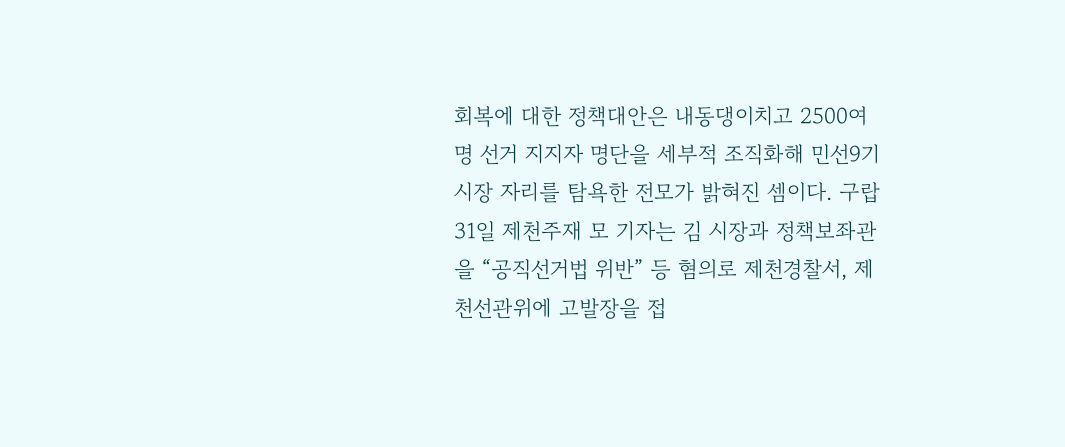회복에 대한 정책대안은 내동댕이치고 2500여 명 선거 지지자 명단을 세부적 조직화해 민선9기 시장 자리를 탐욕한 전모가 밝혀진 셈이다. 구랍 31일 제천주재 모 기자는 김 시장과 정책보좌관을 “공직선거법 위반” 등 혐의로 제천경찰서, 제천선관위에 고발장을 접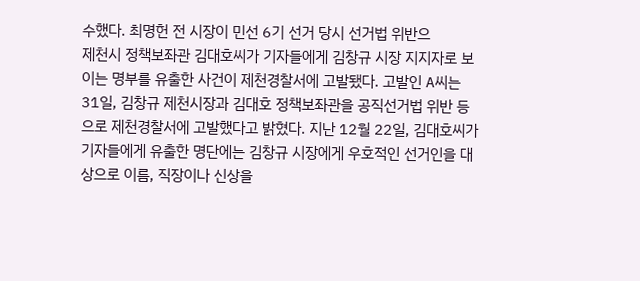수했다. 최명헌 전 시장이 민선 6기 선거 당시 선거법 위반으
제천시 정책보좌관 김대호씨가 기자들에게 김창규 시장 지지자로 보이는 명부를 유출한 사건이 제천경찰서에 고발됐다. 고발인 A씨는 31일, 김창규 제천시장과 김대호 정책보좌관을 공직선거법 위반 등으로 제천경찰서에 고발했다고 밝혔다. 지난 12월 22일, 김대호씨가 기자들에게 유출한 명단에는 김창규 시장에게 우호적인 선거인을 대상으로 이름, 직장이나 신상을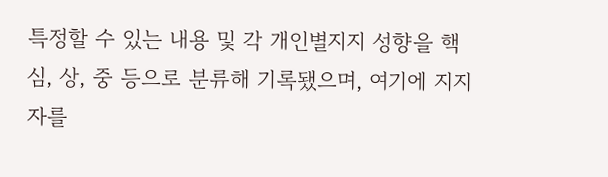특정할 수 있는 내용 및 각 개인별지지 성향을 핵심, 상, 중 등으로 분류해 기록됐으며, 여기에 지지자를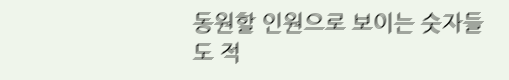동원할 인원으로 보이는 숫자들도 적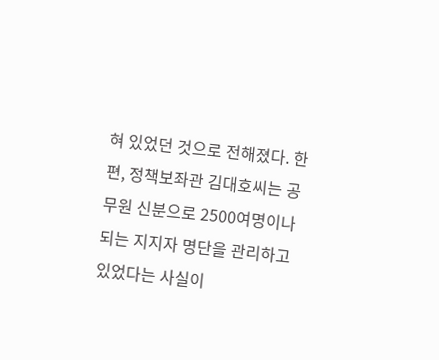혀 있었던 것으로 전해졌다. 한편, 정책보좌관 김대호씨는 공무원 신분으로 2500여명이나 되는 지지자 명단을 관리하고 있었다는 사실이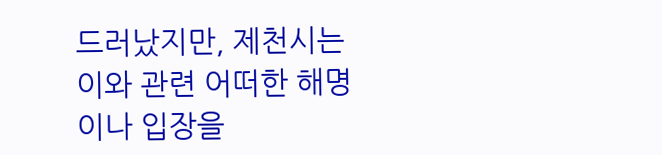드러났지만, 제천시는 이와 관련 어떠한 해명이나 입장을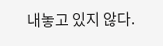내놓고 있지 않다.